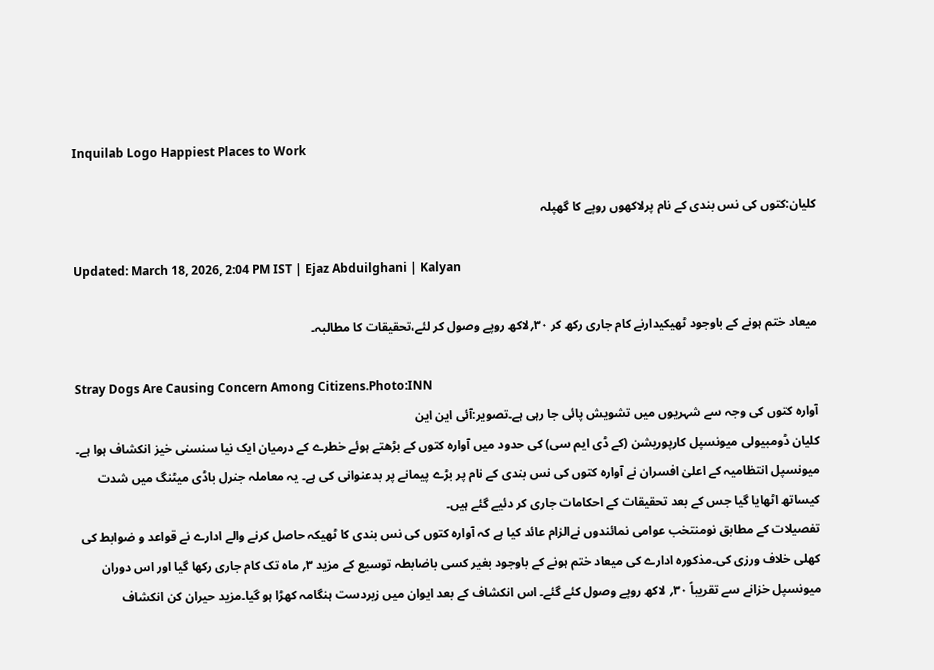Inquilab Logo Happiest Places to Work

کلیان:کتوں کی نس بندی کے نام پرلاکھوں روپے کا گھپلہ

Updated: March 18, 2026, 2:04 PM IST | Ejaz Abduilghani | Kalyan

میعاد ختم ہونے کے باوجود ٹھیکیدارنے کام جاری رکھ کر ۳۰؍لاکھ روپے وصول کر لئے،تحقیقات کا مطالبہ۔

Stray Dogs Are Causing Concern Among Citizens.Photo:INN
آوارہ کتوں کی وجہ سے شہریوں میں تشویش پائی جا رہی ہے۔تصویر:آئی این این
کلیان ڈومبیولی میونسپل کارپوریشن (کے ڈی ایم سی) کی حدود میں آوارہ کتوں کے بڑھتے ہوئے خطرے کے درمیان ایک نیا سنسنی خیز انکشاف ہوا ہے۔ میونسپل انتظامیہ کے اعلیٰ افسران نے آوارہ کتوں کی نس بندی کے نام پر بڑے پیمانے پر بدعنوانی کی ہے۔ یہ معاملہ جنرل باڈی میٹنگ میں شدت کیساتھ اٹھایا گیا جس کے بعد تحقیقات کے احکامات جاری کر دئیے گئے ہیں۔
تفصیلات کے مطابق نومنتخب عوامی نمائندوں نےالزام عائد کیا ہے کہ آوارہ کتوں کی نس بندی کا ٹھیکہ حاصل کرنے والے ادارے نے قواعد و ضوابط کی کھلی خلاف ورزی کی۔مذکورہ ادارے کی میعاد ختم ہونے کے باوجود بغیر کسی باضابطہ توسیع کے مزید ۳؍ ماہ تک کام جاری رکھا گیا اور اس دوران میونسپل خزانے سے تقریباً ۳۰؍ لاکھ روپے وصول کئے گئے۔ اس انکشاف کے بعد ایوان میں زبردست ہنگامہ کھڑا ہو گیا۔مزید حیران کن انکشاف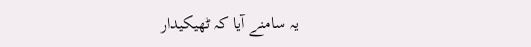یہ سامنے آیا کہ ٹھیکیدار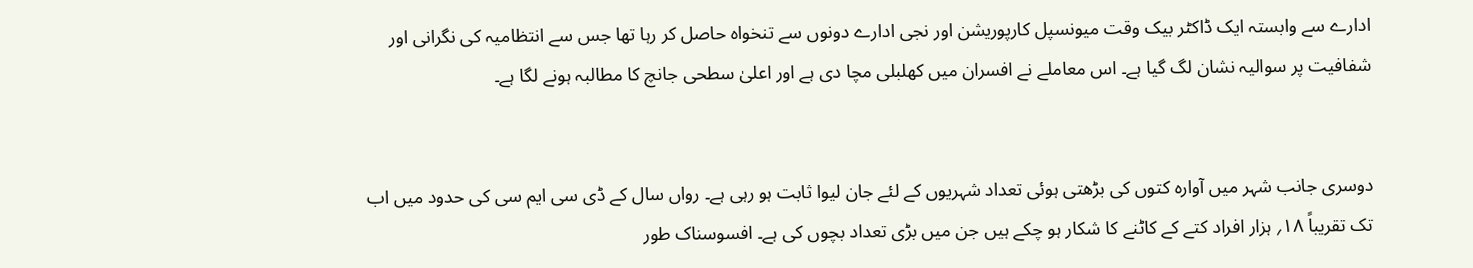ادارے سے وابستہ ایک ڈاکٹر بیک وقت میونسپل کارپوریشن اور نجی ادارے دونوں سے تنخواہ حاصل کر رہا تھا جس سے انتظامیہ کی نگرانی اور شفافیت پر سوالیہ نشان لگ گیا ہے۔ اس معاملے نے افسران میں کھلبلی مچا دی ہے اور اعلیٰ سطحی جانچ کا مطالبہ ہونے لگا ہے۔


دوسری جانب شہر میں آوارہ کتوں کی بڑھتی ہوئی تعداد شہریوں کے لئے جان لیوا ثابت ہو رہی ہے۔ رواں سال کے ڈی سی ایم سی کی حدود میں اب تک تقریباً ۱۸؍ ہزار افراد کتے کے کاٹنے کا شکار ہو چکے ہیں جن میں بڑی تعداد بچوں کی ہے۔ افسوسناک طور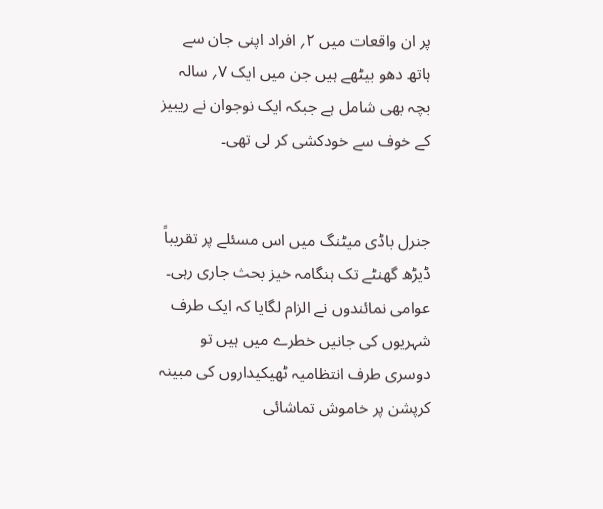پر ان واقعات میں ۲؍ افراد اپنی جان سے ہاتھ دھو بیٹھے ہیں جن میں ایک ۷؍ سالہ بچہ بھی شامل ہے جبکہ ایک نوجوان نے ریبیز کے خوف سے خودکشی کر لی تھی۔


جنرل باڈی میٹنگ میں اس مسئلے پر تقریباً ڈیڑھ گھنٹے تک ہنگامہ خیز بحث جاری رہی۔ عوامی نمائندوں نے الزام لگایا کہ ایک طرف شہریوں کی جانیں خطرے میں ہیں تو دوسری طرف انتظامیہ ٹھیکیداروں کی مبینہ کرپشن پر خاموش تماشائی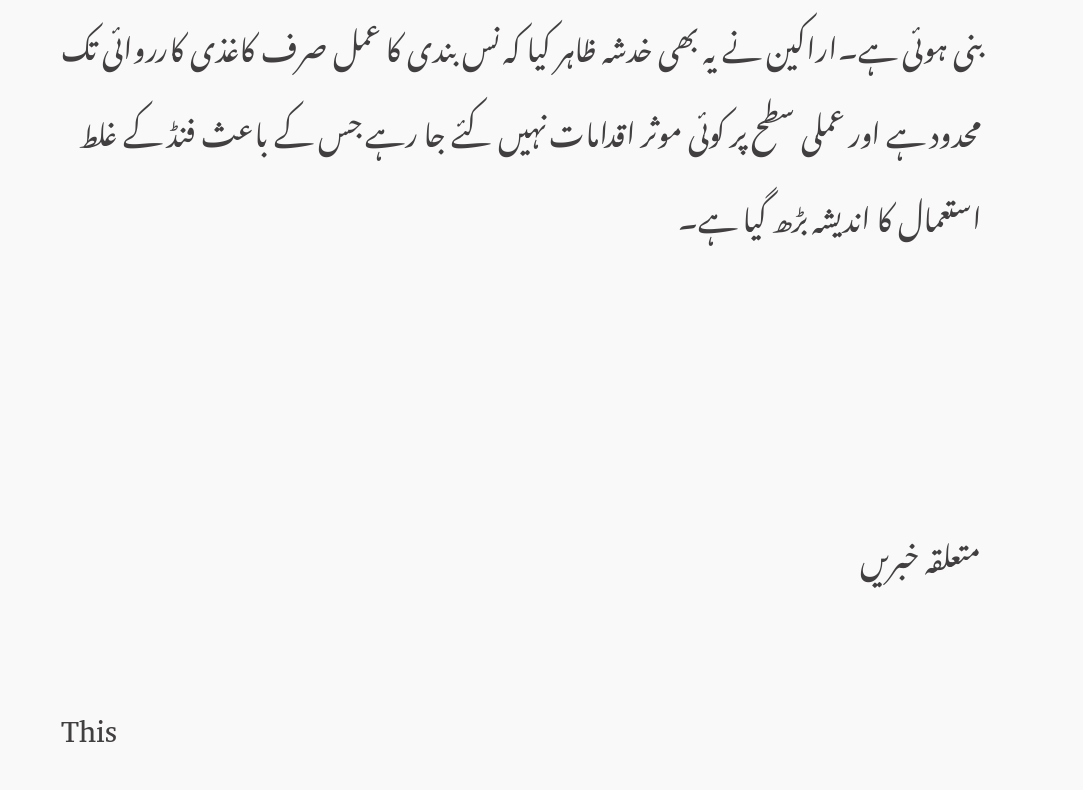بنی ہوئی ہے۔اراکین نے یہ بھی خدشہ ظاہر کیا کہ نس بندی کا عمل صرف کاغذی کارروائی تک محدود ہے اور عملی سطح پر کوئی موثر اقدامات نہیں کئے جا رہے جس کے باعث فنڈ کے غلط استعمال کا اندیشہ بڑھ گیا ہے۔



متعلقہ خبریں

This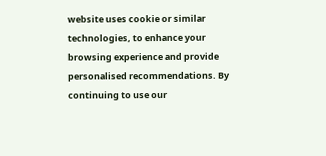website uses cookie or similar technologies, to enhance your browsing experience and provide personalised recommendations. By continuing to use our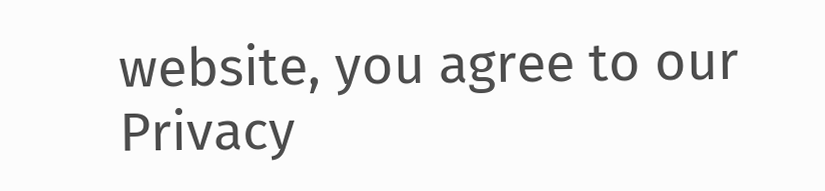website, you agree to our Privacy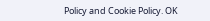Policy and Cookie Policy. OK